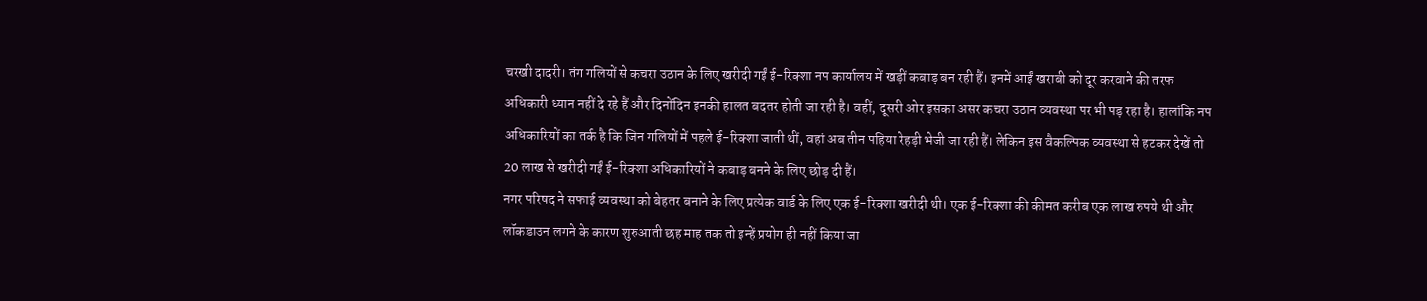चरखी दादरी। तंग गलियों से कचरा उठान के लिए खरीदी गईं ई-रिक्शा नप कार्यालय में खड़ीं कबाड़ बन रही हैं। इनमें आईं खराबी को दूर करवाने की तरफ अधिकारी ध्यान नहीं दे रहे हैं और दिनोंदिन इनकी हालत बदतर होती जा रही है। वहीं, दूसरी ओर इसका असर कचरा उठान व्यवस्था पर भी पड़ रहा है। हालांकि नप अधिकारियों का तर्क है कि जिन गलियों में पहले ई-रिक्शा जाती थीं, वहां अब तीन पहिया रेहड़ी भेजी जा रही हैं। लेकिन इस वैकल्पिक व्यवस्था से हटकर देखें तो 20 लाख से खरीदी गईं ई-रिक्शा अधिकारियों ने कबाड़ बनने के लिए छोड़ दी हैं।
नगर परिषद ने सफाई व्यवस्था को बेहतर बनाने के लिए प्रत्येक वार्ड के लिए एक ई-रिक्शा खरीदी थी। एक ई-रिक्शा की कीमत करीब एक लाख रुपये थी और लॉकडाउन लगने के कारण शुरुआती छह माह तक तो इन्हें प्रयोग ही नहीं किया जा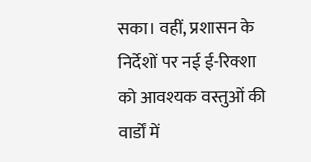सका। वहीं, प्रशासन के निर्देशों पर नई ई-रिक्शा को आवश्यक वस्तुओं की वार्डों में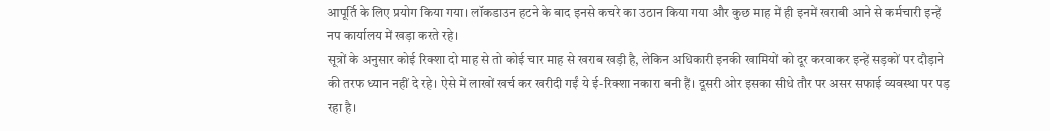आपूर्ति के लिए प्रयोग किया गया। लॉकडाउन हटने के बाद इनसे कचरे का उठान किया गया और कुछ माह में ही इनमें खराबी आने से कर्मचारी इन्हें नप कार्यालय में खड़ा करते रहे।
सूत्रों के अनुसार कोई रिक्शा दो माह से तो कोई चार माह से खराब खड़ी है, लेकिन अधिकारी इनकी खामियों को दूर करवाकर इन्हें सड़कों पर दौड़ाने की तरफ ध्यान नहीं दे रहे। ऐसे में लाखों खर्च कर खरीदी गईं ये ई-रिक्शा नकारा बनी हैं। दूसरी ओर इसका सीधे तौर पर असर सफाई व्यवस्था पर पड़ रहा है।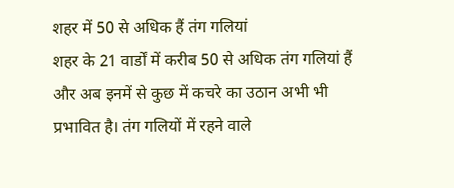शहर में 50 से अधिक हैं तंग गलियां
शहर के 21 वार्डों में करीब 50 से अधिक तंग गलियां हैं और अब इनमें से कुछ में कचरे का उठान अभी भी प्रभावित है। तंग गलियों में रहने वाले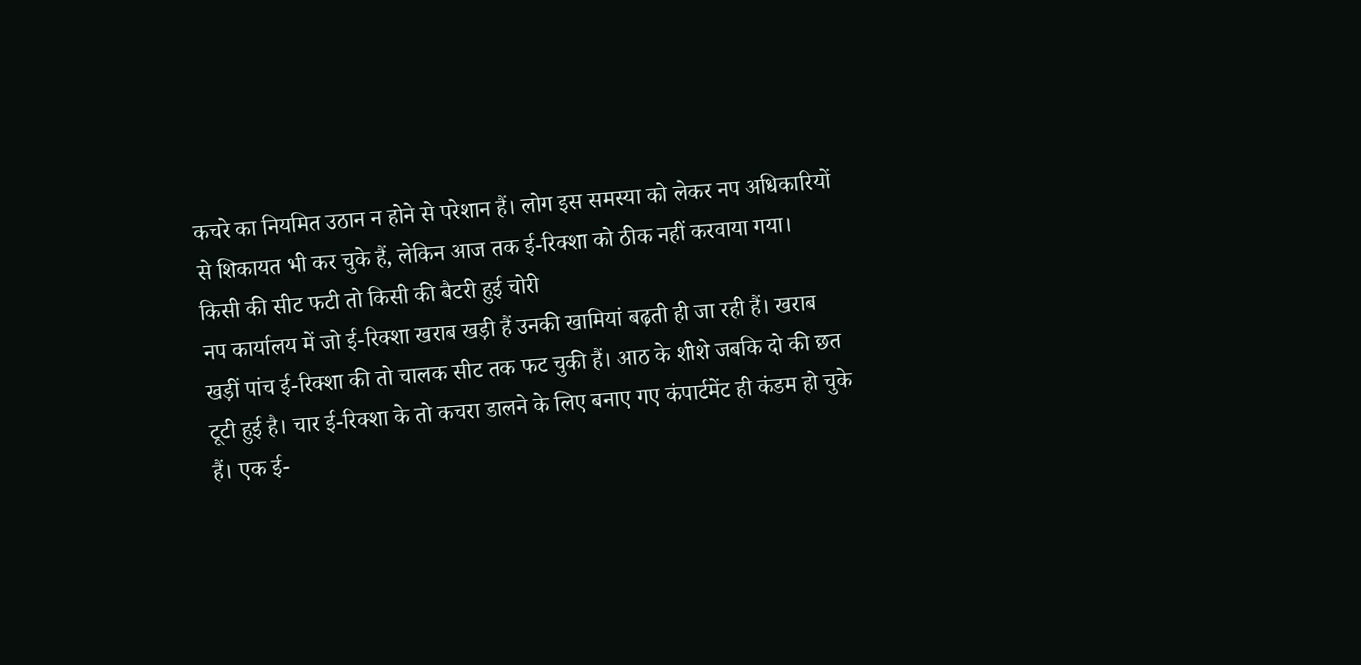कचरे का नियमित उठान न होने से परेशान हैं। लोग इस समस्या को लेकर नप अधिकारियों से शिकायत भी कर चुके हैं, लेकिन आज तक ई-रिक्शा को ठीक नहीं करवाया गया।
किसी की सीट फटी तो किसी की बैटरी हुई चोरी
नप कार्यालय में जो ई-रिक्शा खराब खड़ी हैं उनकी खामियां बढ़ती ही जा रही हैं। खराब खड़ीं पांच ई-रिक्शा की तो चालक सीट तक फट चुकी हैं। आठ के शीशे जबकि दो की छत टूटी हुई है। चार ई-रिक्शा के तो कचरा डालने के लिए बनाए गए कंपार्टमेंट ही कंडम हो चुके हैं। एक ई-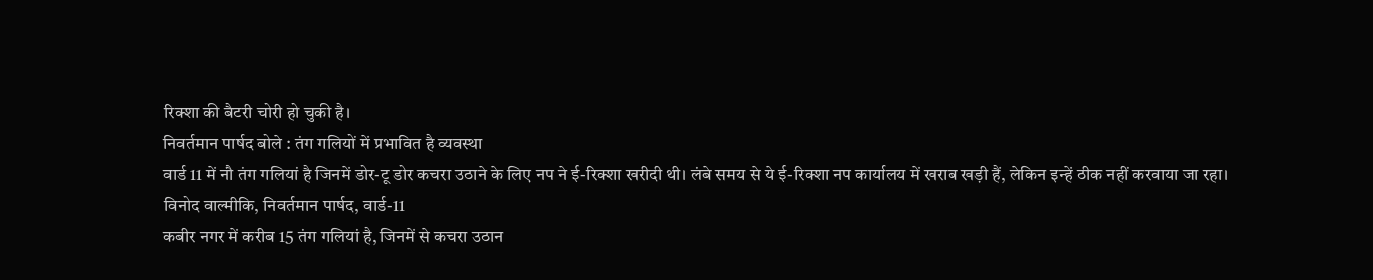रिक्शा की बैटरी चोरी हो चुकी है।
निवर्तमान पार्षद बोले : तंग गलियों में प्रभावित है व्यवस्था
वार्ड 11 में नौ तंग गलियां है जिनमें डोर-टू डोर कचरा उठाने के लिए नप ने ई-रिक्शा खरीदी थी। लंबे समय से ये ई-रिक्शा नप कार्यालय में खराब खड़ी हैं, लेकिन इन्हें ठीक नहीं करवाया जा रहा।
विनोद वाल्मीकि, निवर्तमान पार्षद, वार्ड-11
कबीर नगर में करीब 15 तंग गलियां है, जिनमें से कचरा उठान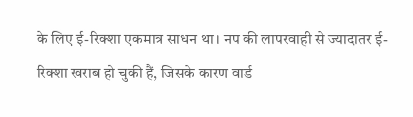के लिए ई-रिक्शा एकमात्र साधन था। नप की लापरवाही से ज्यादातर ई-रिक्शा खराब हो चुकी हैं, जिसके कारण वार्ड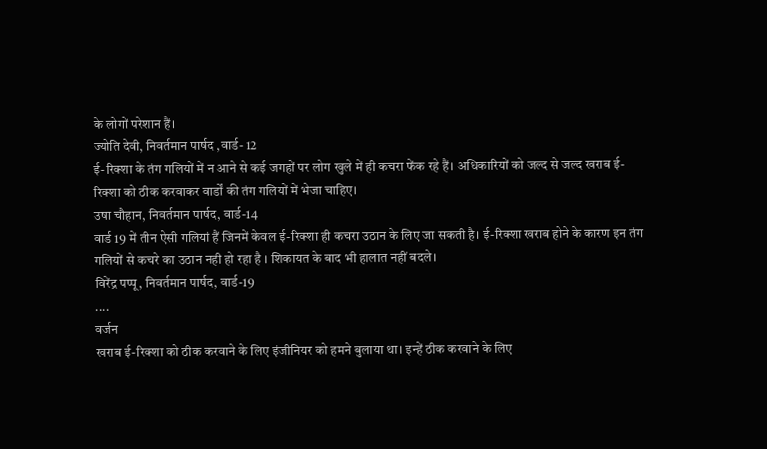के लोगों परेशान हैं।
ज्योति देवी, निवर्तमान पार्षद ,वार्ड- 12
ई-रिक्शा के तंग गलियों में न आने से कई जगहों पर लोग खुले में ही कचरा फेंक रहे हैं। अधिकारियों को जल्द से जल्द खराब ई-रिक्शा को ठीक करवाकर वार्डों की तंग गलियों में भेजा चाहिए।
उषा चौहान, निवर्तमान पार्षद, वार्ड-14
वार्ड 19 में तीन ऐसी गलियां हैं जिनमें केवल ई-रिक्शा ही कचरा उठान के लिए जा सकती है। ई-रिक्शा खराब होने के कारण इन तंग गलियों से कचरे का उठान नही हो रहा है । शिकायत के बाद भी हालात नहीं बदले।
विरेंद्र पप्पू, निवर्तमान पार्षद, वार्ड-19
....
वर्जन
खराब ई-रिक्शा को ठीक करवाने के लिए इंजीनियर को हमने बुलाया था। इन्हें ठीक करवाने के लिए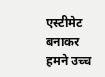एस्टीमेट बनाकर हमने उच्च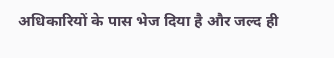अधिकारियों के पास भेज दिया है और जल्द ही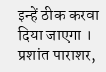इन्हें ठीक करवा दिया जाएगा ।
प्रशांत पाराशर,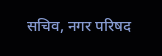सचिव, नगर परिषद